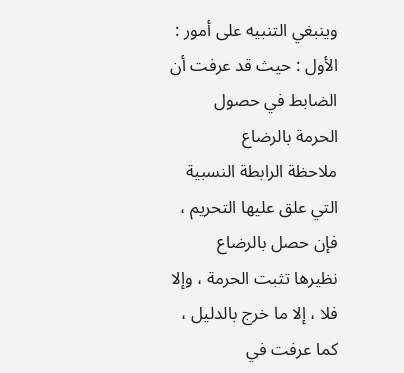وينبغي التنبيه على أمور :
الأول : حيث قد عرفت أن الضابط في حصول الحرمة بالرضاع
ملاحظة الرابطة النسبية التي علق عليها التحريم ،
فإن حصل بالرضاع
نظيرها تثبت الحرمة ، وإلا فلا ، إلا ما خرج بالدليل ، كما عرفت في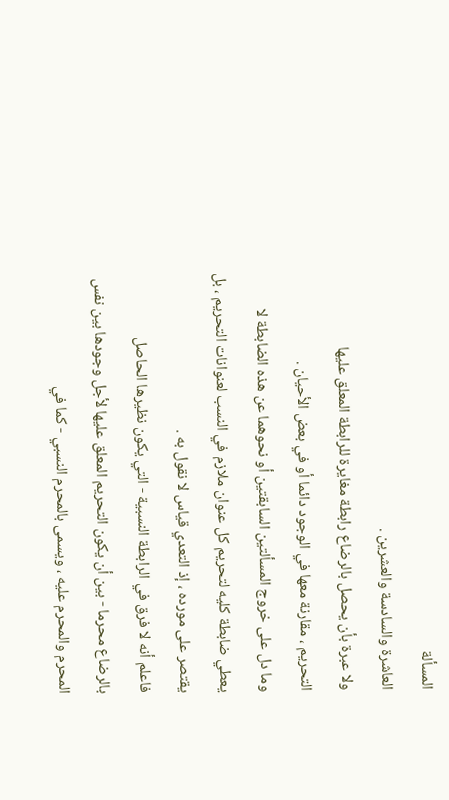المسألة
العاشرة والسادسة والعشرين .
ولا عبرة بأن يحصل بالرضاع رابطة مغايرة للرابطة المعلق عليها
التحريم ، مقارنة معها في الوجود دائما أو في بعض الأحيان .
وما دل على خروج المسألتين السابقتين أو نحوهما عن هذه الضابطة لا
يعطي ضابطة كليه لتحريم كل عنوان ملازم في النسب لعنوانات التحريم ، بل
يقتصر على مورده ، إذ التعدي قياس لا نقول به .
فاعلم أنه لا فرق في الرابطة النسبية - التي يكون نظيرها الحاصل
بالرضاع محرما - بين أن يكون التحريم المعلق عليها لأجل وجودها بين نفس
المحرم والمحرم عليه ، ويسمى بالمحرم النسبي - كما في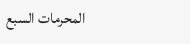المحرمات السبع